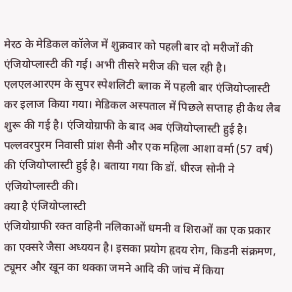मेरठ के मेडिकल कॉलेज में शुक्रवार को पहली बार दो मरीजों की एंजियोप्लास्टी की गई। अभी तीसरे मरीज की चल रही है। एलएलआरएम के सुपर स्पेशलिटी ब्लाक में पहली बार एंजियोप्लास्टी कर इलाज किया गया। मेडिकल अस्पताल में पिछले सप्ताह ही कैथ लैब शुरू की गई है। एंजियोग्राफी के बाद अब एंजियोप्लास्टी हुई है। पल्लवरपुरम निवासी प्रांश सैनी और एक महिला आशा वर्मा (57 वर्ष) की एंजियोप्लास्टी हुई है। बताया गया कि डॉ. धीरज सोनी ने एंजियोप्लास्टी की।
क्या है एंजियोप्लास्टी
एंजियोग्राफी रक्त वाहिनी नलिकाओं धमनी व शिराओं का एक प्रकार का एक्सरे जैसा अध्ययन है। इसका प्रयोग हृदय रोग, किडनी संक्रमण, ट्यूमर और खून का थक्का जमने आदि की जांच में किया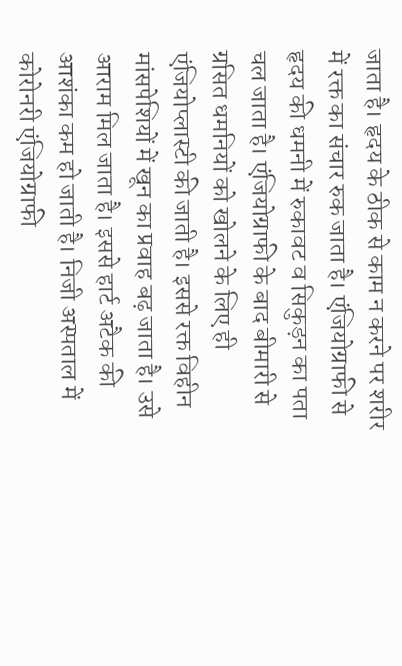जाता है। हृदय के ठीक से काम न करने पर शरीर में रक्त का संचार रुक जाता है। एंजियोग्राफी से हृदय की धमनी में रुकावट व सिकुड़न का पता चल जाता है। एंजियोग्राफी के बाद बीमारी से ग्रसित धमनियों को खोलने के लिए ही एंजियोप्लास्टी की जाती है। इससे रक्त विहीन मांसपेशियों में खून का प्रवाह बढ़ जाता है। उसे आराम मिल जाता है। इससे हार्ट अटैक की आशंका कम हो जाती है। निजी अस्पताल में कोरोनरी एंजियोग्राफी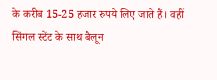के करीब 15-25 हजार रुपये लिए जाते हैं। वहीं सिंगल स्टेंट के साथ बैलून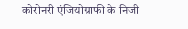कोरोनरी एंजियोग्राफी के निजी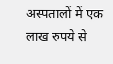अस्पतालों में एक लाख रुपये से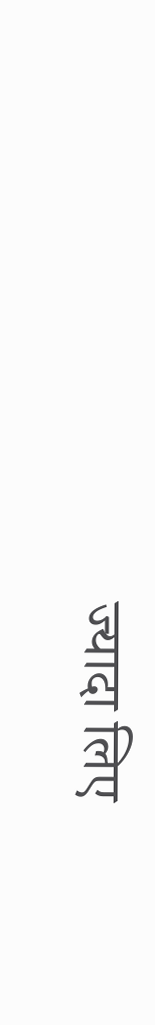ज्यादा लिए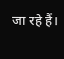जा रहे हैं।